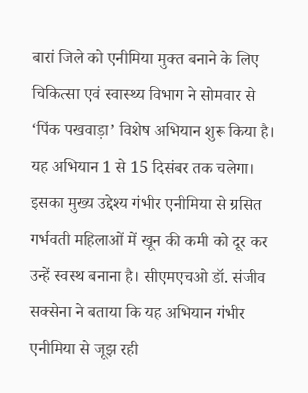बारां जिले को एनीमिया मुक्त बनाने के लिए चिकित्सा एवं स्वास्थ्य विभाग ने सोमवार से ‘पिंक पखवाड़ा’ विशेष अभियान शुरू किया है। यह अभियान 1 से 15 दिसंबर तक चलेगा। इसका मुख्य उद्देश्य गंभीर एनीमिया से ग्रसित गर्भवती महिलाओं में खून की कमी को दूर कर उन्हें स्वस्थ बनाना है। सीएमएचओ डॉ. संजीव सक्सेना ने बताया कि यह अभियान गंभीर एनीमिया से जूझ रही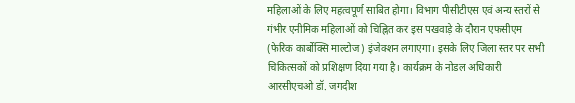महिलाओं के लिए महत्वपूर्ण साबित होगा। विभाग पीसीटीएस एवं अन्य स्तरों से गंभीर एनीमिक महिलाओं को चिह्नित कर इस पखवाड़े के दौरान एफसीएम (फेरिक कार्बोक्सि माल्टोज) इंजेक्शन लगाएगा। इसके लिए जिला स्तर पर सभी चिकित्सकों को प्रशिक्षण दिया गया है। कार्यक्रम के नोडल अधिकारी आरसीएचओ डॉ. जगदीश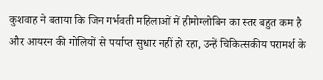कुशवाह ने बताया कि जिन गर्भवती महिलाओं में हीमोग्लोबिन का स्तर बहुत कम है और आयरन की गोलियों से पर्याप्त सुधार नहीं हो रहा, उन्हें चिकित्सकीय परामर्श के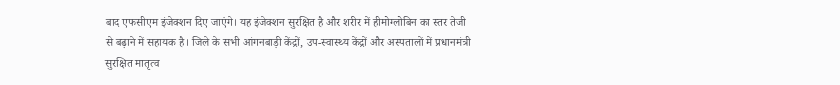बाद एफसीएम इंजेक्शन दिए जाएंगे। यह इंजेक्शन सुरक्षित है और शरीर में हीमोग्लोबिन का स्तर तेजी से बढ़ाने में सहायक है। जिले के सभी आंगनबाड़ी केंद्रों, उप-स्वास्थ्य केंद्रों और अस्पतालों में प्रधानमंत्री सुरक्षित मातृत्व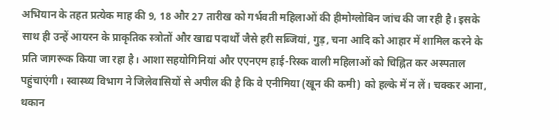अभियान के तहत प्रत्येक माह की 9, 18 और 27 तारीख को गर्भवती महिलाओं की हीमोग्लोबिन जांच की जा रही है। इसके साथ ही उन्हें आयरन के प्राकृतिक स्त्रोतों और खाद्य पदार्थों जैसे हरी सब्जियां, गुड़, चना आदि को आहार में शामिल करने के प्रति जागरूक किया जा रहा है। आशा सहयोगिनियां और एएनएम हाई-रिस्क वाली महिलाओं को चिह्नित कर अस्पताल पहुंचाएंगी। स्वास्थ्य विभाग ने जिलेवासियों से अपील की है कि वे एनीमिया (खून की कमी) को हल्के में न लें। चक्कर आना, थकान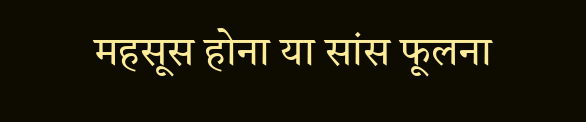महसूस होना या सांस फूलना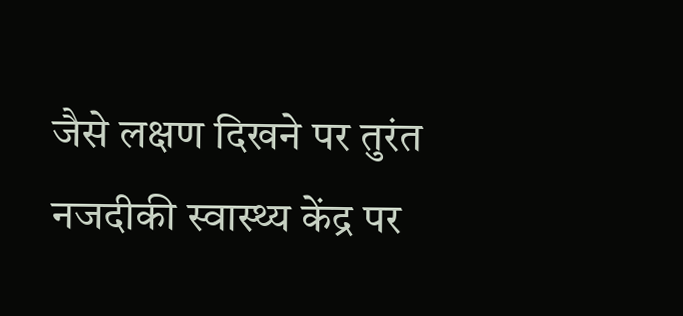जैसे लक्षण दिखने पर तुरंत नजदीकी स्वास्थ्य केंद्र पर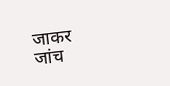जाकर जांच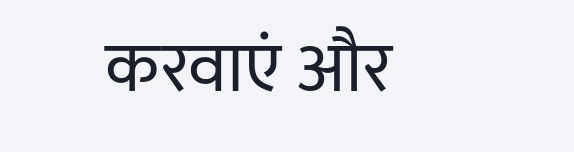करवाएं और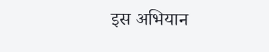इस अभियान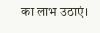का लाभ उठाएं।